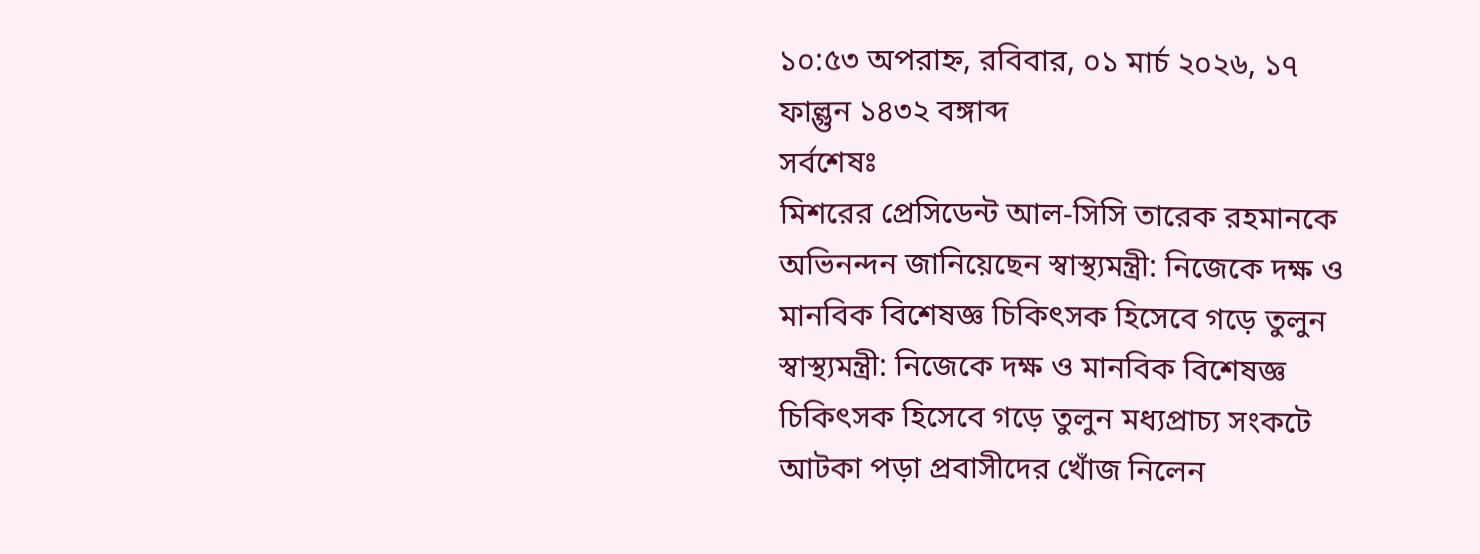১০:৫৩ অপরাহ্ন, রবিবার, ০১ মার্চ ২০২৬, ১৭ ফাল্গুন ১৪৩২ বঙ্গাব্দ
সর্বশেষঃ
মিশরের প্রেসিডেন্ট আল-সিসি তারেক রহমানকে অভিনন্দন জানিয়েছেন স্বাস্থ্যমন্ত্রী: নিজেকে দক্ষ ও মানবিক বিশেষজ্ঞ চিকিৎসক হিসেবে গড়ে তুলুন স্বাস্থ্যমন্ত্রী: নিজেকে দক্ষ ও মানবিক বিশেষজ্ঞ চিকিৎসক হিসেবে গড়ে তুলুন মধ্যপ্রাচ্য সংকটে আটকা পড়া প্রবাসীদের খোঁজ নিলেন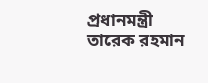প্রধানমন্ত্রী তারেক রহমান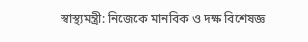স্বাস্থ্যমন্ত্রী: নিজেকে মানবিক ও দক্ষ বিশেষজ্ঞ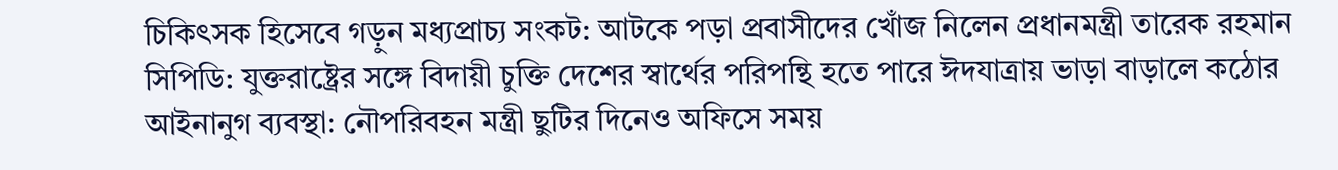চিকিৎসক হিসেবে গড়ুন মধ্যপ্রাচ্য সংকট: আটকে পড়া প্রবাসীদের খোঁজ নিলেন প্রধানমন্ত্রী তারেক রহমান সিপিডি: যুক্তরাষ্ট্রের সঙ্গে বিদায়ী চুক্তি দেশের স্বার্থের পরিপন্থি হতে পারে ঈদযাত্রায় ভাড়া বাড়ালে কঠোর আইনানুগ ব্যবস্থা: নৌপরিবহন মন্ত্রী ছুটির দিনেও অফিসে সময়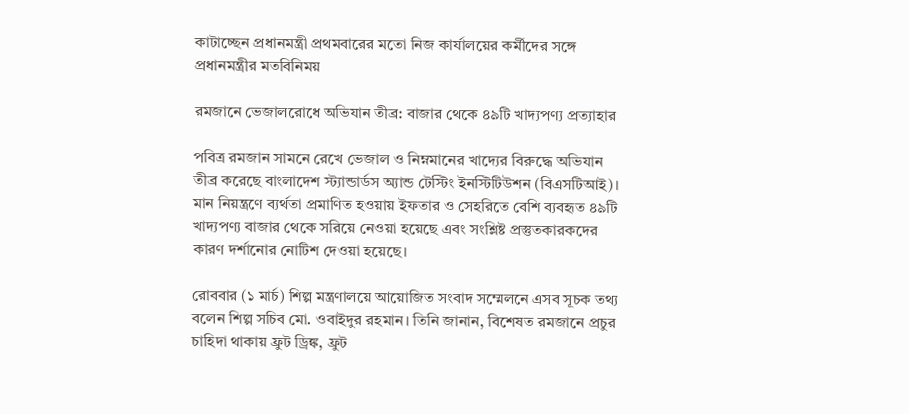কাটাচ্ছেন প্রধানমন্ত্রী প্রথমবারের মতো নিজ কার্যালয়ের কর্মীদের সঙ্গে প্রধানমন্ত্রীর মতবিনিময়

রমজানে ভেজালরোধে অভিযান তীব্র: বাজার থেকে ৪৯টি খাদ্যপণ্য প্রত্যাহার

পবিত্র রমজান সামনে রেখে ভেজাল ও নিম্নমানের খাদ্যের বিরুদ্ধে অভিযান তীব্র করেছে বাংলাদেশ স্ট্যান্ডার্ডস অ্যান্ড টেস্টিং ইনস্টিটিউশন (বিএসটিআই)। মান নিয়ন্ত্রণে ব্যর্থতা প্রমাণিত হওয়ায় ইফতার ও সেহরিতে বেশি ব্যবহৃত ৪৯টি খাদ্যপণ্য বাজার থেকে সরিয়ে নেওয়া হয়েছে এবং সংশ্লিষ্ট প্রস্তুতকারকদের কারণ দর্শানোর নোটিশ দেওয়া হয়েছে।

রোববার (১ মার্চ) শিল্প মন্ত্রণালয়ে আয়োজিত সংবাদ সম্মেলনে এসব সূচক তথ্য বলেন শিল্প সচিব মো. ওবাইদুর রহমান। তিনি জানান, বিশেষত রমজানে প্রচুর চাহিদা থাকায় ফ্রুট ড্রিঙ্ক, ফ্রুট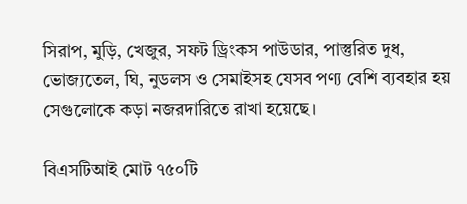সিরাপ, মুড়ি, খেজুর, সফট ড্রিংকস পাউডার, পাস্তুরিত দুধ, ভোজ্যতেল, ঘি, নুডলস ও সেমাইসহ যেসব পণ্য বেশি ব্যবহার হয় সেগুলোকে কড়া নজরদারিতে রাখা হয়েছে।

বিএসটিআই মোট ৭৫০টি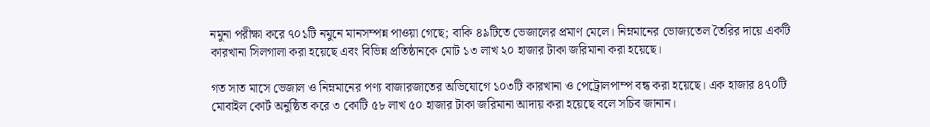নমুনা পরীক্ষা করে ৭০১টি নমুনে মানসম্পন্ন পাওয়া গেছে; বাকি ৪৯টিতে ভেজালের প্রমাণ মেলে। নিম্নমানের ভোজ্যতেল তৈরির দায়ে একটি কারখানা সিলগালা করা হয়েছে এবং বিভিন্ন প্রতিষ্ঠানকে মোট ১৩ লাখ ২০ হাজার টাকা জরিমানা করা হয়েছে।

গত সাত মাসে ভেজাল ও নিম্নমানের পণ্য বাজারজাতের অভিযোগে ১০৩টি কারখানা ও পেট্রোলপাম্প বন্ধ করা হয়েছে। এক হাজার ৪৭০টি মোবাইল কোর্ট অনুষ্ঠিত করে ৩ কোটি ৫৮ লাখ ৫০ হাজার টাকা জরিমানা আদায় করা হয়েছে বলে সচিব জানান।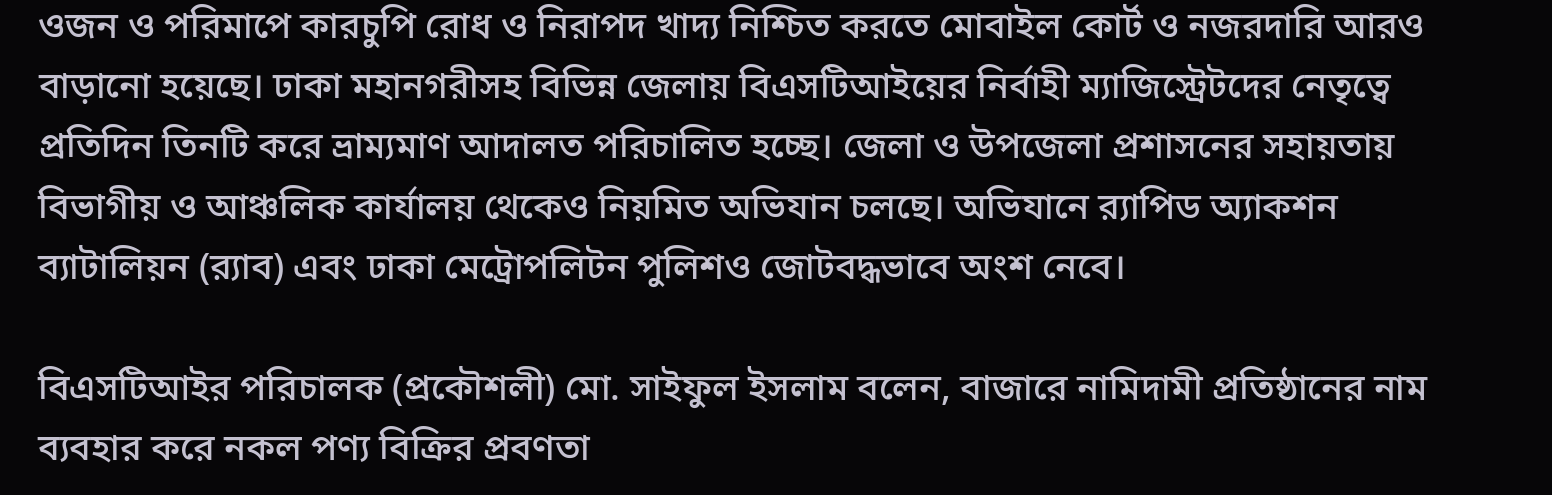ওজন ও পরিমাপে কারচুপি রোধ ও নিরাপদ খাদ্য নিশ্চিত করতে মোবাইল কোর্ট ও নজরদারি আরও বাড়ানো হয়েছে। ঢাকা মহানগরীসহ বিভিন্ন জেলায় বিএসটিআইয়ের নির্বাহী ম্যাজিস্ট্রেটদের নেতৃত্বে প্রতিদিন তিনটি করে ভ্রাম্যমাণ আদালত পরিচালিত হচ্ছে। জেলা ও উপজেলা প্রশাসনের সহায়তায় বিভাগীয় ও আঞ্চলিক কার্যালয় থেকেও নিয়মিত অভিযান চলছে। অভিযানে র‌্যাপিড অ্যাকশন ব্যাটালিয়ন (র‌্যাব) এবং ঢাকা মেট্রোপলিটন পুলিশও জোটবদ্ধভাবে অংশ নেবে।

বিএসটিআইর পরিচালক (প্রকৌশলী) মো. সাইফুল ইসলাম বলেন, বাজারে নামিদামী প্রতিষ্ঠানের নাম ব্যবহার করে নকল পণ্য বিক্রির প্রবণতা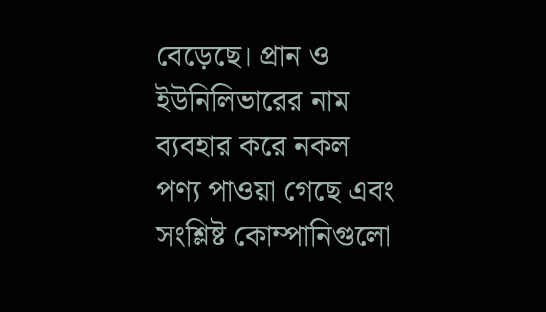বেড়েছে। প্রান ও ইউনিলিভারের নাম ব্যবহার করে নকল পণ্য পাওয়া গেছে এবং সংশ্লিষ্ট কোম্পানিগুলো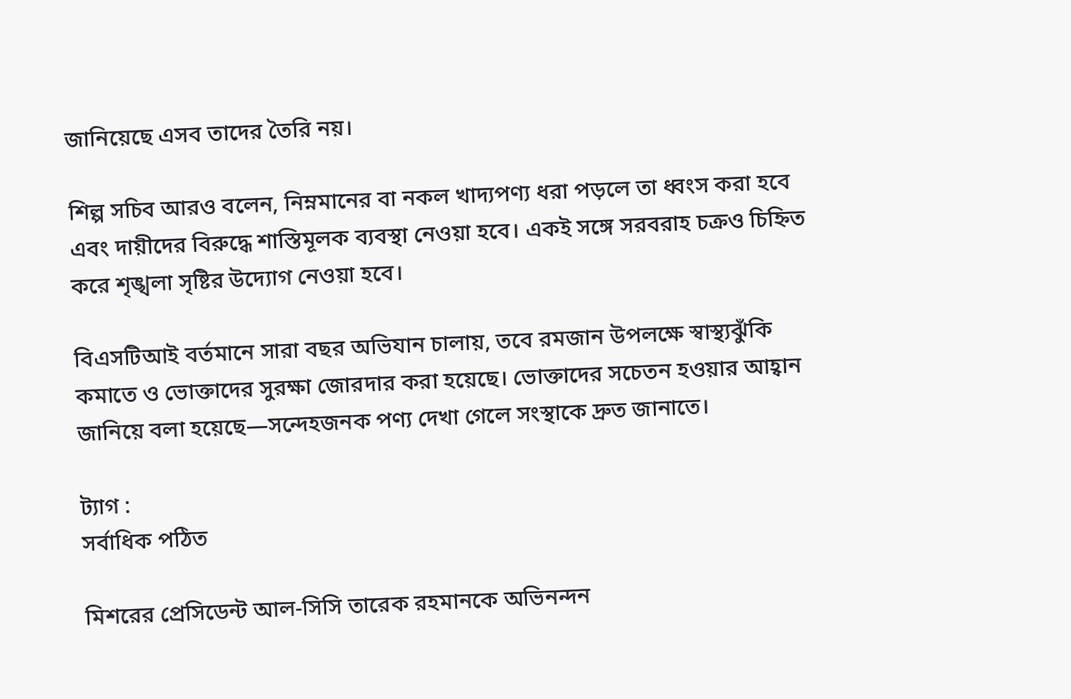জানিয়েছে এসব তাদের তৈরি নয়।

শিল্প সচিব আরও বলেন, নিম্নমানের বা নকল খাদ্যপণ্য ধরা পড়লে তা ধ্বংস করা হবে এবং দায়ীদের বিরুদ্ধে শাস্তিমূলক ব্যবস্থা নেওয়া হবে। একই সঙ্গে সরবরাহ চক্রও চিহ্নিত করে শৃঙ্খলা সৃষ্টির উদ্যোগ নেওয়া হবে।

বিএসটিআই বর্তমানে সারা বছর অভিযান চালায়, তবে রমজান উপলক্ষে স্বাস্থ্যঝুঁকি কমাতে ও ভোক্তাদের সুরক্ষা জোরদার করা হয়েছে। ভোক্তাদের সচেতন হওয়ার আহ্বান জানিয়ে বলা হয়েছে—সন্দেহজনক পণ্য দেখা গেলে সংস্থাকে দ্রুত জানাতে।

ট্যাগ :
সর্বাধিক পঠিত

মিশরের প্রেসিডেন্ট আল-সিসি তারেক রহমানকে অভিনন্দন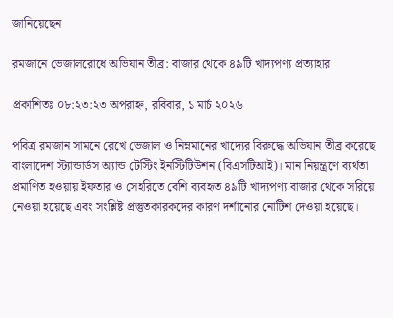জানিয়েছেন

রমজানে ভেজালরোধে অভিযান তীব্র: বাজার থেকে ৪৯টি খাদ্যপণ্য প্রত্যাহার

প্রকাশিতঃ ০৮:২৩:২৩ অপরাহ্ন, রবিবার, ১ মার্চ ২০২৬

পবিত্র রমজান সামনে রেখে ভেজাল ও নিম্নমানের খাদ্যের বিরুদ্ধে অভিযান তীব্র করেছে বাংলাদেশ স্ট্যান্ডার্ডস অ্যান্ড টেস্টিং ইনস্টিটিউশন (বিএসটিআই)। মান নিয়ন্ত্রণে ব্যর্থতা প্রমাণিত হওয়ায় ইফতার ও সেহরিতে বেশি ব্যবহৃত ৪৯টি খাদ্যপণ্য বাজার থেকে সরিয়ে নেওয়া হয়েছে এবং সংশ্লিষ্ট প্রস্তুতকারকদের কারণ দর্শানোর নোটিশ দেওয়া হয়েছে।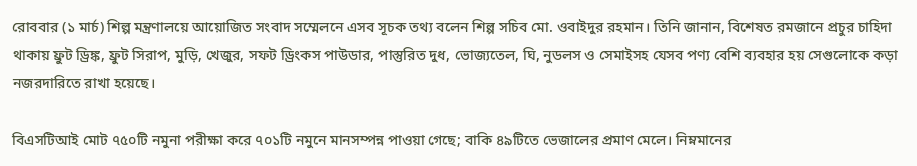রোববার (১ মার্চ) শিল্প মন্ত্রণালয়ে আয়োজিত সংবাদ সম্মেলনে এসব সূচক তথ্য বলেন শিল্প সচিব মো. ওবাইদুর রহমান। তিনি জানান, বিশেষত রমজানে প্রচুর চাহিদা থাকায় ফ্রুট ড্রিঙ্ক, ফ্রুট সিরাপ, মুড়ি, খেজুর, সফট ড্রিংকস পাউডার, পাস্তুরিত দুধ, ভোজ্যতেল, ঘি, নুডলস ও সেমাইসহ যেসব পণ্য বেশি ব্যবহার হয় সেগুলোকে কড়া নজরদারিতে রাখা হয়েছে।

বিএসটিআই মোট ৭৫০টি নমুনা পরীক্ষা করে ৭০১টি নমুনে মানসম্পন্ন পাওয়া গেছে; বাকি ৪৯টিতে ভেজালের প্রমাণ মেলে। নিম্নমানের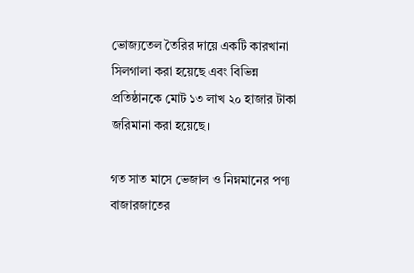ভোজ্যতেল তৈরির দায়ে একটি কারখানা সিলগালা করা হয়েছে এবং বিভিন্ন প্রতিষ্ঠানকে মোট ১৩ লাখ ২০ হাজার টাকা জরিমানা করা হয়েছে।

গত সাত মাসে ভেজাল ও নিম্নমানের পণ্য বাজারজাতের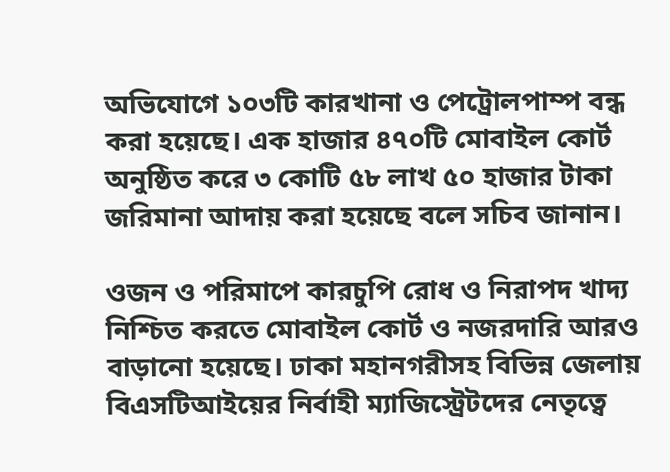অভিযোগে ১০৩টি কারখানা ও পেট্রোলপাম্প বন্ধ করা হয়েছে। এক হাজার ৪৭০টি মোবাইল কোর্ট অনুষ্ঠিত করে ৩ কোটি ৫৮ লাখ ৫০ হাজার টাকা জরিমানা আদায় করা হয়েছে বলে সচিব জানান।

ওজন ও পরিমাপে কারচুপি রোধ ও নিরাপদ খাদ্য নিশ্চিত করতে মোবাইল কোর্ট ও নজরদারি আরও বাড়ানো হয়েছে। ঢাকা মহানগরীসহ বিভিন্ন জেলায় বিএসটিআইয়ের নির্বাহী ম্যাজিস্ট্রেটদের নেতৃত্বে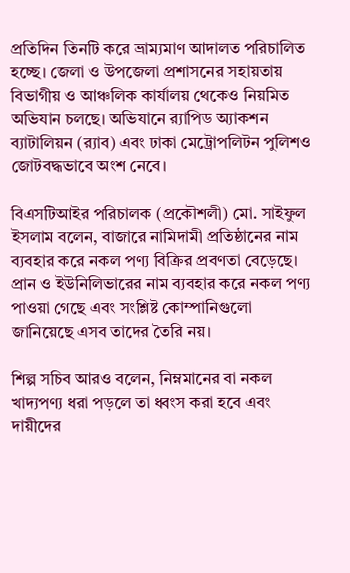প্রতিদিন তিনটি করে ভ্রাম্যমাণ আদালত পরিচালিত হচ্ছে। জেলা ও উপজেলা প্রশাসনের সহায়তায় বিভাগীয় ও আঞ্চলিক কার্যালয় থেকেও নিয়মিত অভিযান চলছে। অভিযানে র‌্যাপিড অ্যাকশন ব্যাটালিয়ন (র‌্যাব) এবং ঢাকা মেট্রোপলিটন পুলিশও জোটবদ্ধভাবে অংশ নেবে।

বিএসটিআইর পরিচালক (প্রকৌশলী) মো. সাইফুল ইসলাম বলেন, বাজারে নামিদামী প্রতিষ্ঠানের নাম ব্যবহার করে নকল পণ্য বিক্রির প্রবণতা বেড়েছে। প্রান ও ইউনিলিভারের নাম ব্যবহার করে নকল পণ্য পাওয়া গেছে এবং সংশ্লিষ্ট কোম্পানিগুলো জানিয়েছে এসব তাদের তৈরি নয়।

শিল্প সচিব আরও বলেন, নিম্নমানের বা নকল খাদ্যপণ্য ধরা পড়লে তা ধ্বংস করা হবে এবং দায়ীদের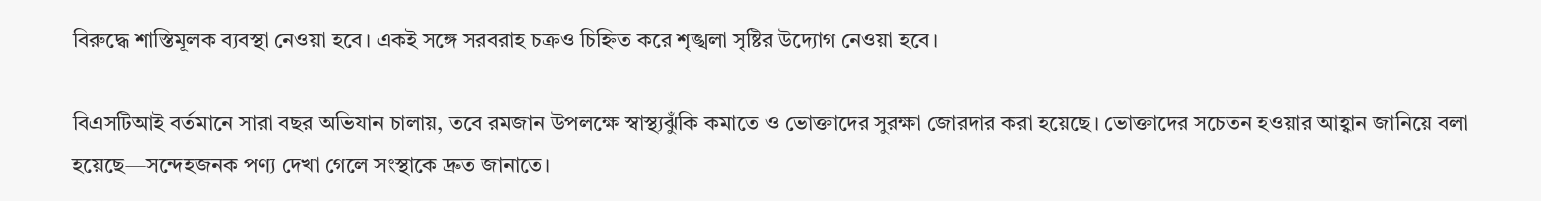বিরুদ্ধে শাস্তিমূলক ব্যবস্থা নেওয়া হবে। একই সঙ্গে সরবরাহ চক্রও চিহ্নিত করে শৃঙ্খলা সৃষ্টির উদ্যোগ নেওয়া হবে।

বিএসটিআই বর্তমানে সারা বছর অভিযান চালায়, তবে রমজান উপলক্ষে স্বাস্থ্যঝুঁকি কমাতে ও ভোক্তাদের সুরক্ষা জোরদার করা হয়েছে। ভোক্তাদের সচেতন হওয়ার আহ্বান জানিয়ে বলা হয়েছে—সন্দেহজনক পণ্য দেখা গেলে সংস্থাকে দ্রুত জানাতে।